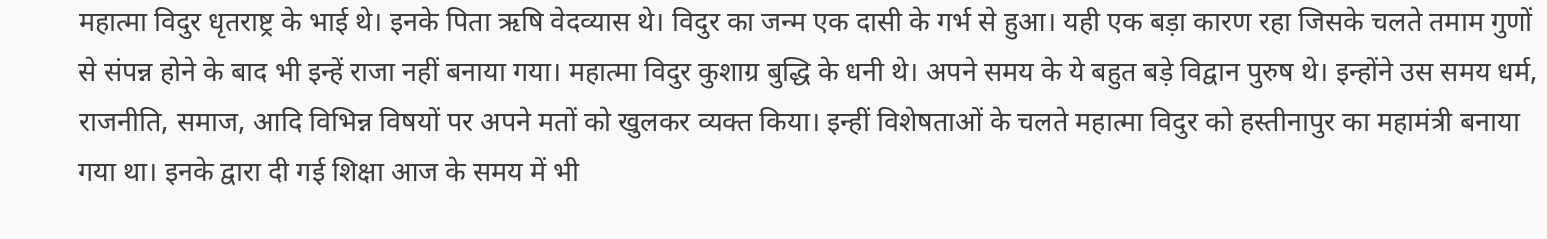महात्मा विदुर धृतराष्ट्र के भाई थे। इनके पिता ऋषि वेदव्यास थे। विदुर का जन्म एक दासी के गर्भ से हुआ। यही एक बड़ा कारण रहा जिसके चलते तमाम गुणों से संपन्न होने के बाद भी इन्हें राजा नहीं बनाया गया। महात्मा विदुर कुशाग्र बुद्धि के धनी थे। अपने समय के ये बहुत बड़े विद्वान पुरुष थे। इन्होंने उस समय धर्म, राजनीति, समाज, आदि विभिन्न विषयों पर अपने मतों को खुलकर व्यक्त किया। इन्हीं विशेषताओं के चलते महात्मा विदुर को हस्तीनापुर का महामंत्री बनाया गया था। इनके द्वारा दी गई शिक्षा आज के समय में भी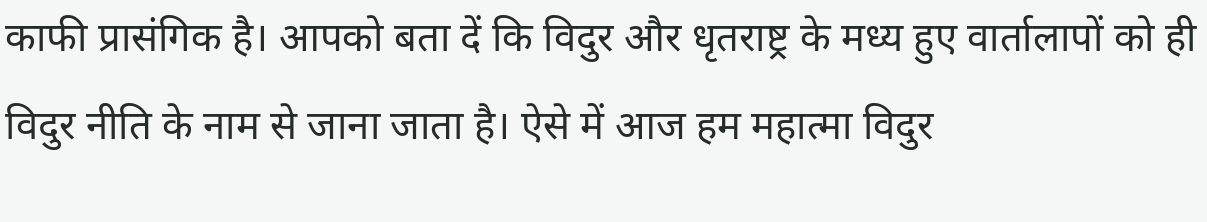काफी प्रासंगिक है। आपको बता दें कि विदुर और धृतराष्ट्र के मध्य हुए वार्तालापों को ही विदुर नीति के नाम से जाना जाता है। ऐसे में आज हम महात्मा विदुर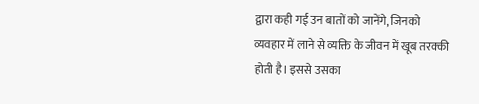द्वारा कही गई उन बातों को जानेंगे, जिनको व्यवहार में लाने से व्यक्ति के जीवन में खूब तरक्की होती है। इससे उसका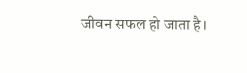जीवन सफल हो जाता है।